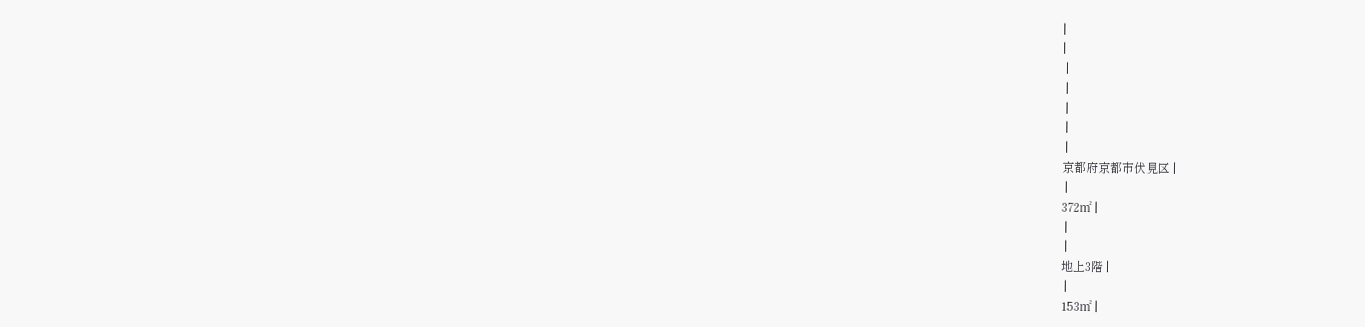|
|
 |
 |
 |
 |
 |
京都府京都市伏見区 |
 |
372㎡ |
 |
 |
地上3階 |
 |
153㎡ |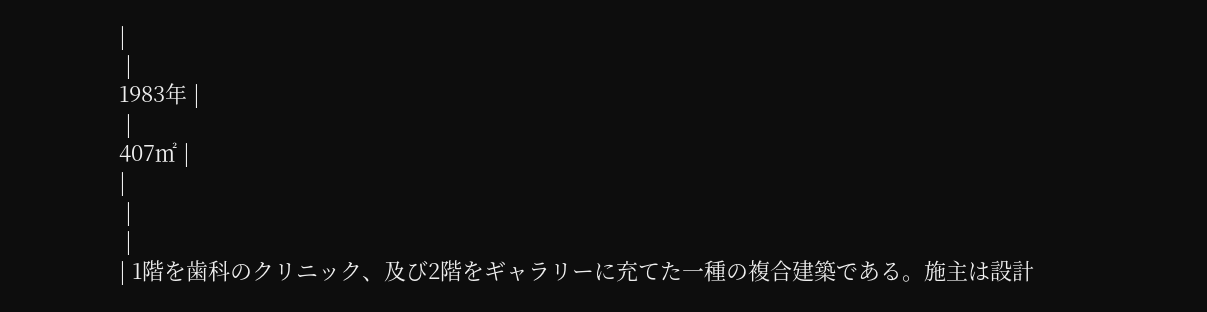|
 |
1983年 |
 |
407㎡ |
|
 |
 |
| 1階を歯科のクリニック、及び2階をギャラリーに充てた一種の複合建築である。施主は設計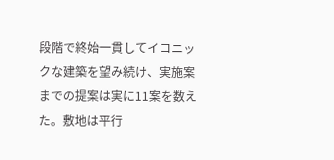段階で終始一貫してイコニックな建築を望み続け、実施案までの提案は実に11案を数えた。敷地は平行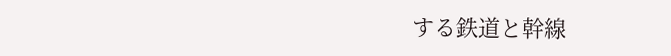する鉄道と幹線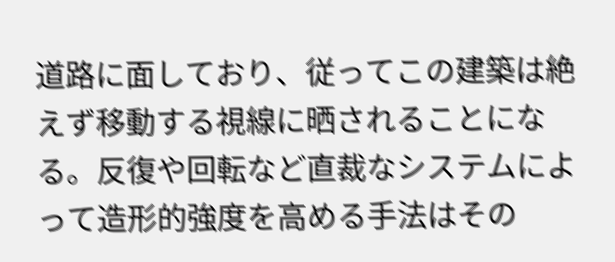道路に面しており、従ってこの建築は絶えず移動する視線に晒されることになる。反復や回転など直裁なシステムによって造形的強度を高める手法はその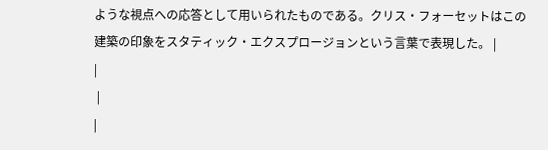ような視点への応答として用いられたものである。クリス・フォーセットはこの建築の印象をスタティック・エクスプロージョンという言葉で表現した。 |
|
 |
|